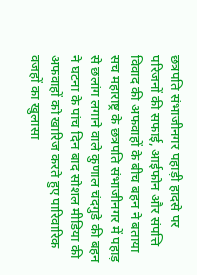छत्रपति संभाजीनगर पहाड़ी हादसे पर परिजनों की सफाई, आईफोन और संपत्ति विवाद की अफवाहों के बीच बहन ने बताया सच महाराष्ट्र के छत्रपति संभाजीनगर में पहाड़ से छलांग लगाने वाले कुणाल चंदगुडे की बहन ने घटना के पांच दिन बाद सोशल मीडिया की अफवाहों को खारिज करते हुए पारिवारिक वजहों का खुलासा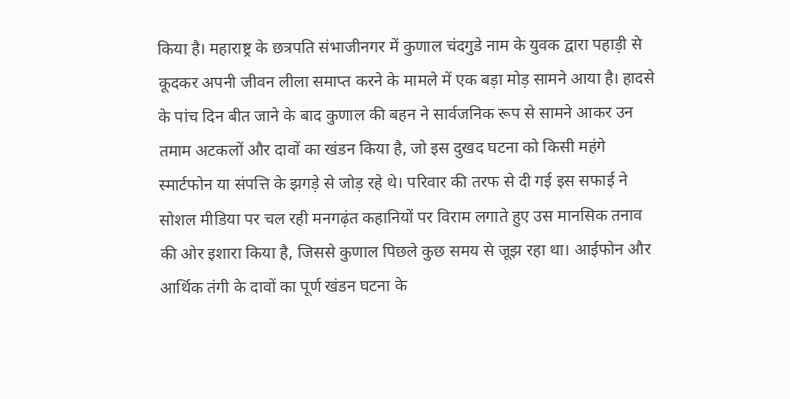किया है। महाराष्ट्र के छत्रपति संभाजीनगर में कुणाल चंदगुडे नाम के युवक द्वारा पहाड़ी से कूदकर अपनी जीवन लीला समाप्त करने के मामले में एक बड़ा मोड़ सामने आया है। हादसे के पांच दिन बीत जाने के बाद कुणाल की बहन ने सार्वजनिक रूप से सामने आकर उन तमाम अटकलों और दावों का खंडन किया है, जो इस दुखद घटना को किसी महंगे स्मार्टफोन या संपत्ति के झगड़े से जोड़ रहे थे। परिवार की तरफ से दी गई इस सफाई ने सोशल मीडिया पर चल रही मनगढ़ंत कहानियों पर विराम लगाते हुए उस मानसिक तनाव की ओर इशारा किया है, जिससे कुणाल पिछले कुछ समय से जूझ रहा था। आईफोन और आर्थिक तंगी के दावों का पूर्ण खंडन घटना के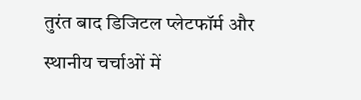तुरंत बाद डिजिटल प्लेटफॉर्म और स्थानीय चर्चाओं में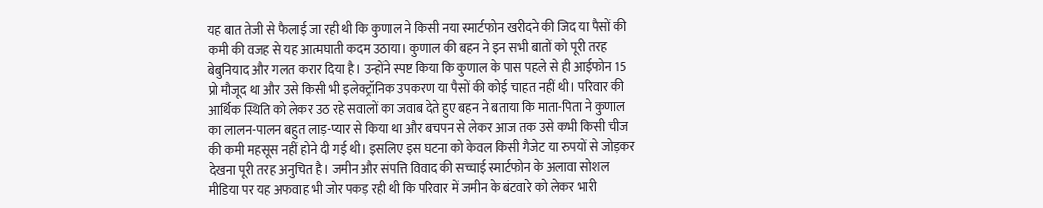यह बात तेजी से फैलाई जा रही थी कि कुणाल ने किसी नया स्मार्टफोन खरीदने की जिद या पैसों की कमी की वजह से यह आत्मघाती कदम उठाया। कुणाल की बहन ने इन सभी बातों को पूरी तरह बेबुनियाद और गलत करार दिया है। उन्होंने स्पष्ट किया कि कुणाल के पास पहले से ही आईफोन 15 प्रो मौजूद था और उसे किसी भी इलेक्ट्रॉनिक उपकरण या पैसों की कोई चाहत नहीं थी। परिवार की आर्थिक स्थिति को लेकर उठ रहे सवालों का जवाब देते हुए बहन ने बताया कि माता-पिता ने कुणाल का लालन-पालन बहुत लाड़-प्यार से किया था और बचपन से लेकर आज तक उसे कभी किसी चीज की कमी महसूस नहीं होने दी गई थी। इसलिए इस घटना को केवल किसी गैजेट या रुपयों से जोड़कर देखना पूरी तरह अनुचित है। जमीन और संपत्ति विवाद की सच्चाई स्मार्टफोन के अलावा सोशल मीडिया पर यह अफवाह भी जोर पकड़ रही थी कि परिवार में जमीन के बंटवारे को लेकर भारी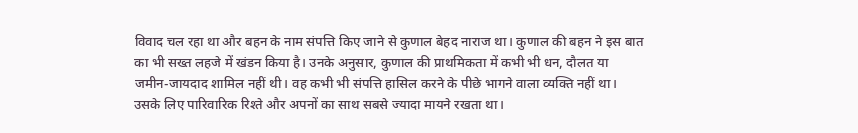विवाद चल रहा था और बहन के नाम संपत्ति किए जाने से कुणाल बेहद नाराज था। कुणाल की बहन ने इस बात का भी सख्त लहजे में खंडन किया है। उनके अनुसार, कुणाल की प्राथमिकता में कभी भी धन, दौलत या जमीन-जायदाद शामिल नहीं थी। वह कभी भी संपत्ति हासिल करने के पीछे भागने वाला व्यक्ति नहीं था। उसके लिए पारिवारिक रिश्ते और अपनों का साथ सबसे ज्यादा मायने रखता था।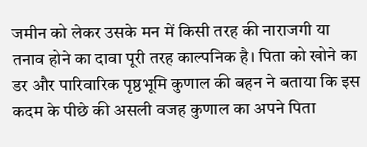जमीन को लेकर उसके मन में किसी तरह की नाराजगी या तनाव होने का दावा पूरी तरह काल्पनिक है। पिता को खोने का डर और पारिवारिक पृष्ठभूमि कुणाल की बहन ने बताया कि इस कदम के पीछे की असली वजह कुणाल का अपने पिता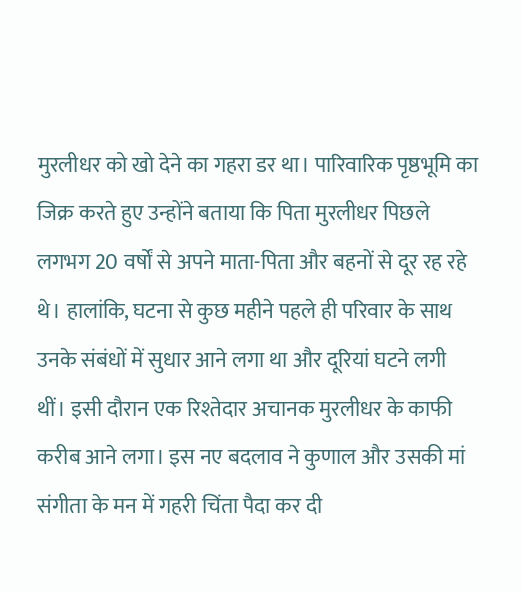मुरलीधर को खो देने का गहरा डर था। पारिवारिक पृष्ठभूमि का जिक्र करते हुए उन्होंने बताया कि पिता मुरलीधर पिछले लगभग 20 वर्षों से अपने माता-पिता और बहनों से दूर रह रहे थे। हालांकि, घटना से कुछ महीने पहले ही परिवार के साथ उनके संबंधों में सुधार आने लगा था और दूरियां घटने लगी थीं। इसी दौरान एक रिश्तेदार अचानक मुरलीधर के काफी करीब आने लगा। इस नए बदलाव ने कुणाल और उसकी मां संगीता के मन में गहरी चिंता पैदा कर दी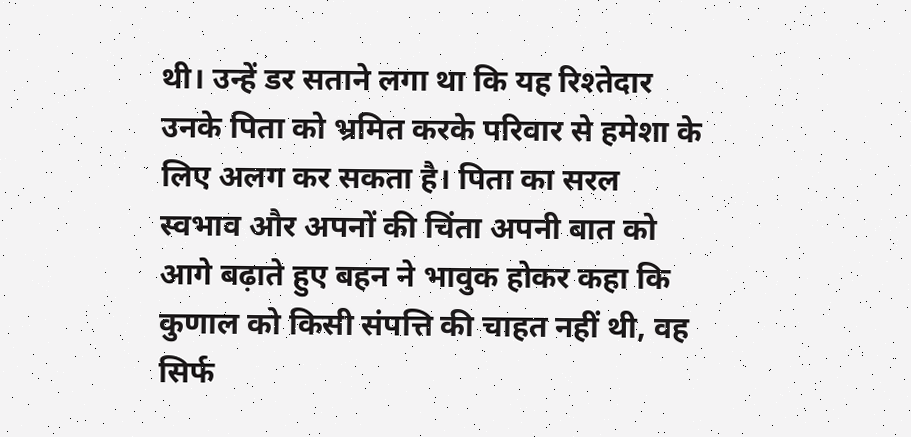थी। उन्हें डर सताने लगा था कि यह रिश्तेदार उनके पिता को भ्रमित करके परिवार से हमेशा के लिए अलग कर सकता है। पिता का सरल स्वभाव और अपनों की चिंता अपनी बात को आगे बढ़ाते हुए बहन ने भावुक होकर कहा कि कुणाल को किसी संपत्ति की चाहत नहीं थी, वह सिर्फ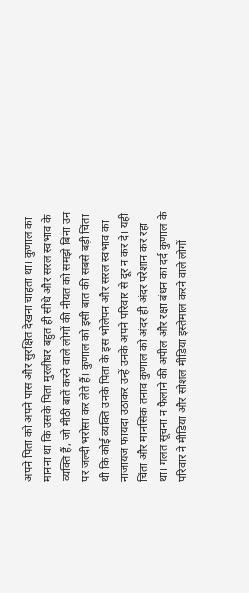अपने पिता को अपने पास और सुरक्षित देखना चाहता था। कुणाल का मानना था कि उसके पिता मुरलीधर बहुत ही सीधे और सरल स्वभाव के व्यक्ति हैं, जो मीठी बातें करने वाले लोगों की नीयत को समझे बिना उन पर जल्दी भरोसा कर लेते हैं। कुणाल को इसी बात की सबसे बड़ी चिंता थी कि कोई व्यक्ति उनके पिता के इस भोलेपन और सरल स्वभाव का नाजायज फायदा उठाकर उन्हें उनके अपने परिवार से दूर न कर दे। यही चिंता और मानसिक तनाव कुणाल को अंदर ही अंदर परेशान कर रहा था। गलत सूचना न फैलाने की अपील और रक्षा बंधन का दर्द कुणाल के परिवार ने मीडिया और सोशल मीडिया इस्तेमाल करने वाले लोगों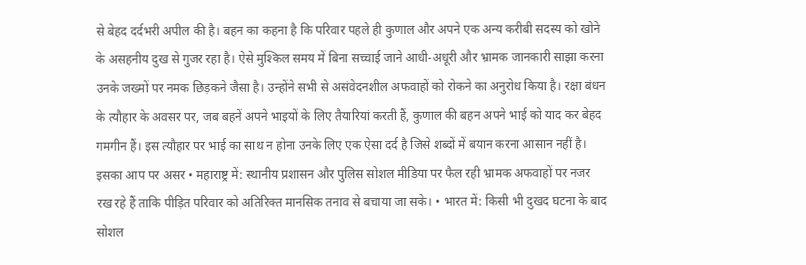से बेहद दर्दभरी अपील की है। बहन का कहना है कि परिवार पहले ही कुणाल और अपने एक अन्य करीबी सदस्य को खोने के असहनीय दुख से गुजर रहा है। ऐसे मुश्किल समय में बिना सच्चाई जाने आधी-अधूरी और भ्रामक जानकारी साझा करना उनके जख्मों पर नमक छिड़कने जैसा है। उन्होंने सभी से असंवेदनशील अफवाहों को रोकने का अनुरोध किया है। रक्षा बंधन के त्यौहार के अवसर पर, जब बहनें अपने भाइयों के लिए तैयारियां करती हैं, कुणाल की बहन अपने भाई को याद कर बेहद गमगीन हैं। इस त्यौहार पर भाई का साथ न होना उनके लिए एक ऐसा दर्द है जिसे शब्दों में बयान करना आसान नहीं है। इसका आप पर असर • महाराष्ट्र में: स्थानीय प्रशासन और पुलिस सोशल मीडिया पर फैल रही भ्रामक अफवाहों पर नजर रख रहे हैं ताकि पीड़ित परिवार को अतिरिक्त मानसिक तनाव से बचाया जा सके। • भारत में: किसी भी दुखद घटना के बाद सोशल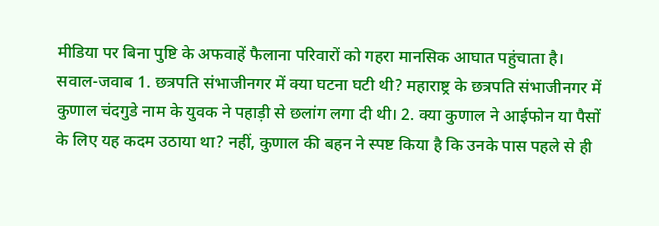मीडिया पर बिना पुष्टि के अफवाहें फैलाना परिवारों को गहरा मानसिक आघात पहुंचाता है। सवाल-जवाब 1. छत्रपति संभाजीनगर में क्या घटना घटी थी? महाराष्ट्र के छत्रपति संभाजीनगर में कुणाल चंदगुडे नाम के युवक ने पहाड़ी से छलांग लगा दी थी। 2. क्या कुणाल ने आईफोन या पैसों के लिए यह कदम उठाया था? नहीं, कुणाल की बहन ने स्पष्ट किया है कि उनके पास पहले से ही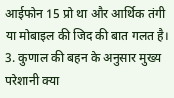आईफोन 15 प्रो था और आर्थिक तंगी या मोबाइल की जिद की बात गलत है। 3. कुणाल की बहन के अनुसार मुख्य परेशानी क्या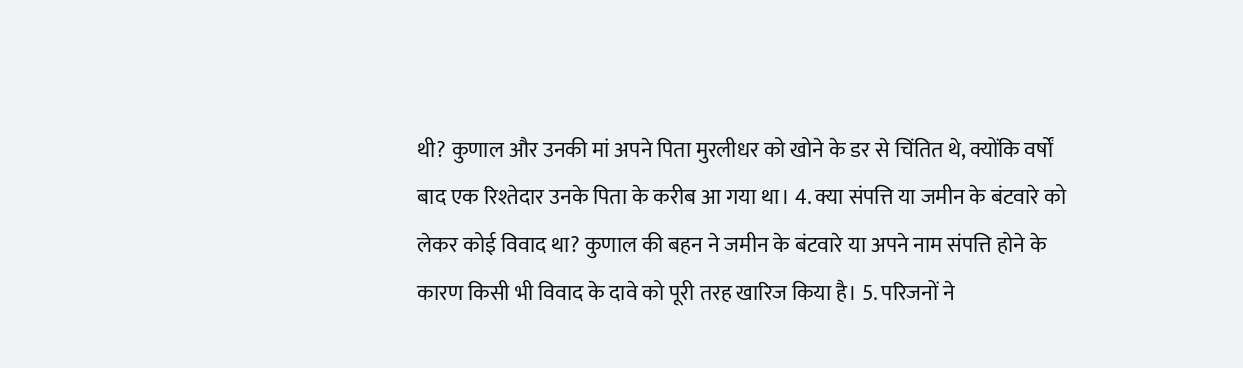थी? कुणाल और उनकी मां अपने पिता मुरलीधर को खोने के डर से चिंतित थे, क्योंकि वर्षों बाद एक रिश्तेदार उनके पिता के करीब आ गया था। 4. क्या संपत्ति या जमीन के बंटवारे को लेकर कोई विवाद था? कुणाल की बहन ने जमीन के बंटवारे या अपने नाम संपत्ति होने के कारण किसी भी विवाद के दावे को पूरी तरह खारिज किया है। 5. परिजनों ने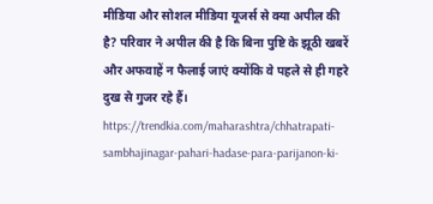मीडिया और सोशल मीडिया यूजर्स से क्या अपील की है? परिवार ने अपील की है कि बिना पुष्टि के झूठी खबरें और अफवाहें न फैलाई जाएं क्योंकि वे पहले से ही गहरे दुख से गुजर रहे हैं। https://trendkia.com/maharashtra/chhatrapati-sambhajinagar-pahari-hadase-para-parijanon-ki-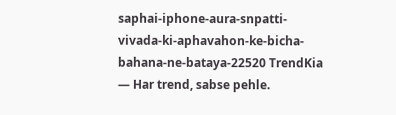saphai-iphone-aura-snpatti-vivada-ki-aphavahon-ke-bicha-bahana-ne-bataya-22520 TrendKia — Har trend, sabse pehle.